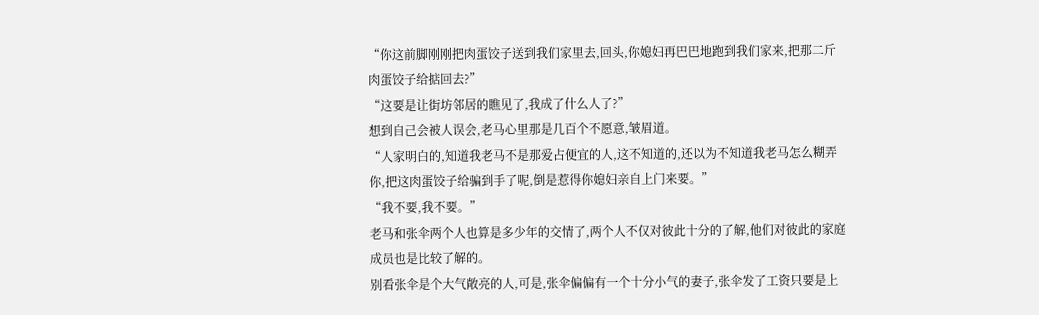“你这前脚刚刚把肉蛋饺子送到我们家里去,回头,你媳妇再巴巴地跑到我们家来,把那二斤肉蛋饺子给掂回去?”
“这要是让街坊邻居的瞧见了,我成了什么人了?”
想到自己会被人误会,老马心里那是几百个不愿意,皱眉道。
“人家明白的,知道我老马不是那爱占便宜的人,这不知道的,还以为不知道我老马怎么糊弄你,把这肉蛋饺子给骗到手了呢,倒是惹得你媳妇亲自上门来要。”
“我不要,我不要。”
老马和张伞两个人也算是多少年的交情了,两个人不仅对彼此十分的了解,他们对彼此的家庭成员也是比较了解的。
别看张伞是个大气敞亮的人,可是,张伞偏偏有一个十分小气的妻子,张伞发了工资只要是上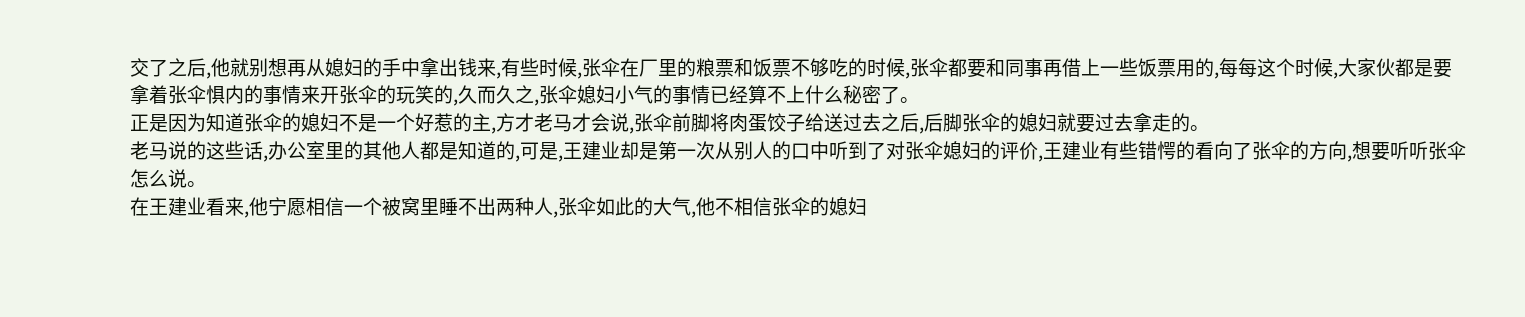交了之后,他就别想再从媳妇的手中拿出钱来,有些时候,张伞在厂里的粮票和饭票不够吃的时候,张伞都要和同事再借上一些饭票用的,每每这个时候,大家伙都是要拿着张伞惧内的事情来开张伞的玩笑的,久而久之,张伞媳妇小气的事情已经算不上什么秘密了。
正是因为知道张伞的媳妇不是一个好惹的主,方才老马才会说,张伞前脚将肉蛋饺子给送过去之后,后脚张伞的媳妇就要过去拿走的。
老马说的这些话,办公室里的其他人都是知道的,可是,王建业却是第一次从别人的口中听到了对张伞媳妇的评价,王建业有些错愕的看向了张伞的方向,想要听听张伞怎么说。
在王建业看来,他宁愿相信一个被窝里睡不出两种人,张伞如此的大气,他不相信张伞的媳妇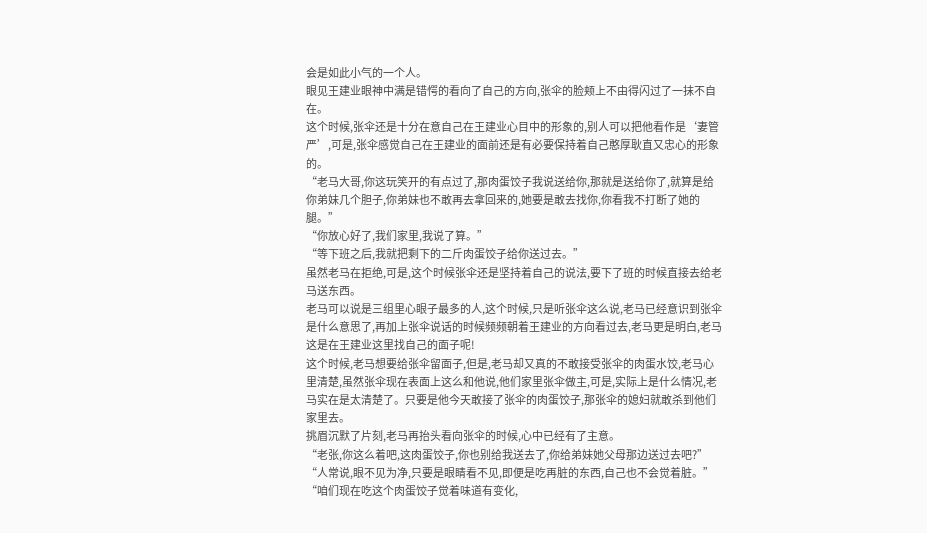会是如此小气的一个人。
眼见王建业眼神中满是错愕的看向了自己的方向,张伞的脸颊上不由得闪过了一抹不自在。
这个时候,张伞还是十分在意自己在王建业心目中的形象的,别人可以把他看作是‘妻管严’,可是,张伞感觉自己在王建业的面前还是有必要保持着自己憨厚耿直又忠心的形象的。
“老马大哥,你这玩笑开的有点过了,那肉蛋饺子我说送给你,那就是送给你了,就算是给你弟妹几个胆子,你弟妹也不敢再去拿回来的,她要是敢去找你,你看我不打断了她的腿。”
“你放心好了,我们家里,我说了算。”
“等下班之后,我就把剩下的二斤肉蛋饺子给你送过去。”
虽然老马在拒绝,可是,这个时候张伞还是坚持着自己的说法,要下了班的时候直接去给老马送东西。
老马可以说是三组里心眼子最多的人,这个时候,只是听张伞这么说,老马已经意识到张伞是什么意思了,再加上张伞说话的时候频频朝着王建业的方向看过去,老马更是明白,老马这是在王建业这里找自己的面子呢!
这个时候,老马想要给张伞留面子,但是,老马却又真的不敢接受张伞的肉蛋水饺,老马心里清楚,虽然张伞现在表面上这么和他说,他们家里张伞做主,可是,实际上是什么情况,老马实在是太清楚了。只要是他今天敢接了张伞的肉蛋饺子,那张伞的媳妇就敢杀到他们家里去。
挑眉沉默了片刻,老马再抬头看向张伞的时候,心中已经有了主意。
“老张,你这么着吧,这肉蛋饺子,你也别给我送去了,你给弟妹她父母那边送过去吧?”
“人常说,眼不见为净,只要是眼睛看不见,即便是吃再脏的东西,自己也不会觉着脏。”
“咱们现在吃这个肉蛋饺子觉着味道有变化,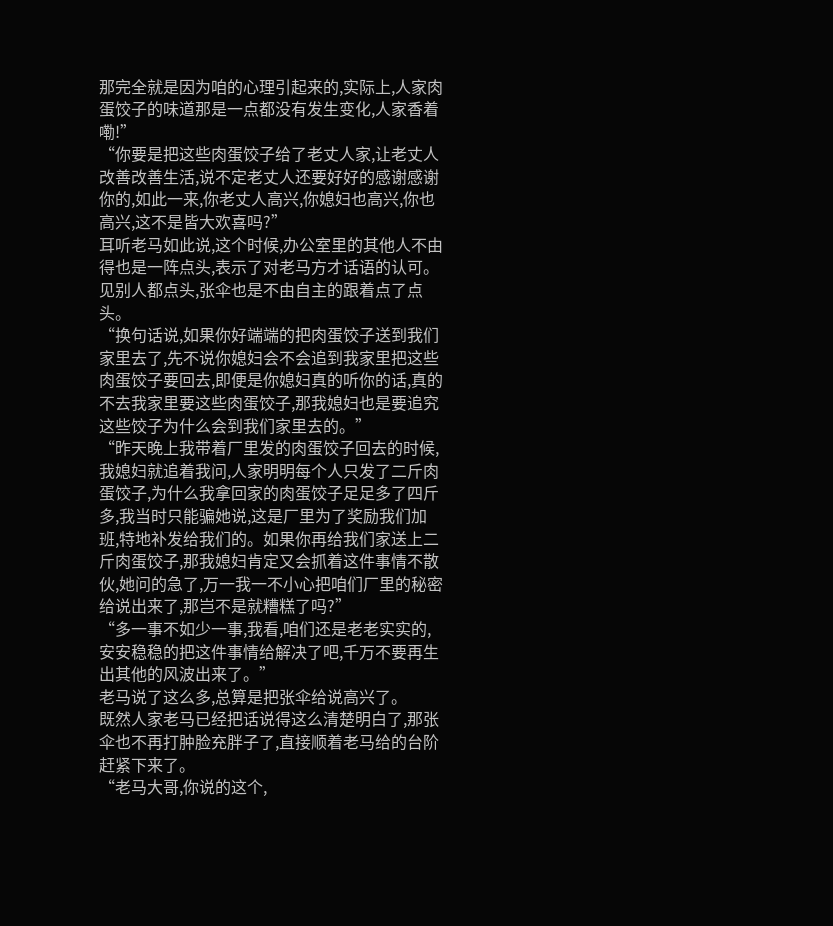那完全就是因为咱的心理引起来的,实际上,人家肉蛋饺子的味道那是一点都没有发生变化,人家香着嘞!”
“你要是把这些肉蛋饺子给了老丈人家,让老丈人改善改善生活,说不定老丈人还要好好的感谢感谢你的,如此一来,你老丈人高兴,你媳妇也高兴,你也高兴,这不是皆大欢喜吗?”
耳听老马如此说,这个时候,办公室里的其他人不由得也是一阵点头,表示了对老马方才话语的认可。
见别人都点头,张伞也是不由自主的跟着点了点头。
“换句话说,如果你好端端的把肉蛋饺子送到我们家里去了,先不说你媳妇会不会追到我家里把这些肉蛋饺子要回去,即便是你媳妇真的听你的话,真的不去我家里要这些肉蛋饺子,那我媳妇也是要追究这些饺子为什么会到我们家里去的。”
“昨天晚上我带着厂里发的肉蛋饺子回去的时候,我媳妇就追着我问,人家明明每个人只发了二斤肉蛋饺子,为什么我拿回家的肉蛋饺子足足多了四斤多,我当时只能骗她说,这是厂里为了奖励我们加班,特地补发给我们的。如果你再给我们家送上二斤肉蛋饺子,那我媳妇肯定又会抓着这件事情不散伙,她问的急了,万一我一不小心把咱们厂里的秘密给说出来了,那岂不是就糟糕了吗?”
“多一事不如少一事,我看,咱们还是老老实实的,安安稳稳的把这件事情给解决了吧,千万不要再生出其他的风波出来了。”
老马说了这么多,总算是把张伞给说高兴了。
既然人家老马已经把话说得这么清楚明白了,那张伞也不再打肿脸充胖子了,直接顺着老马给的台阶赶紧下来了。
“老马大哥,你说的这个,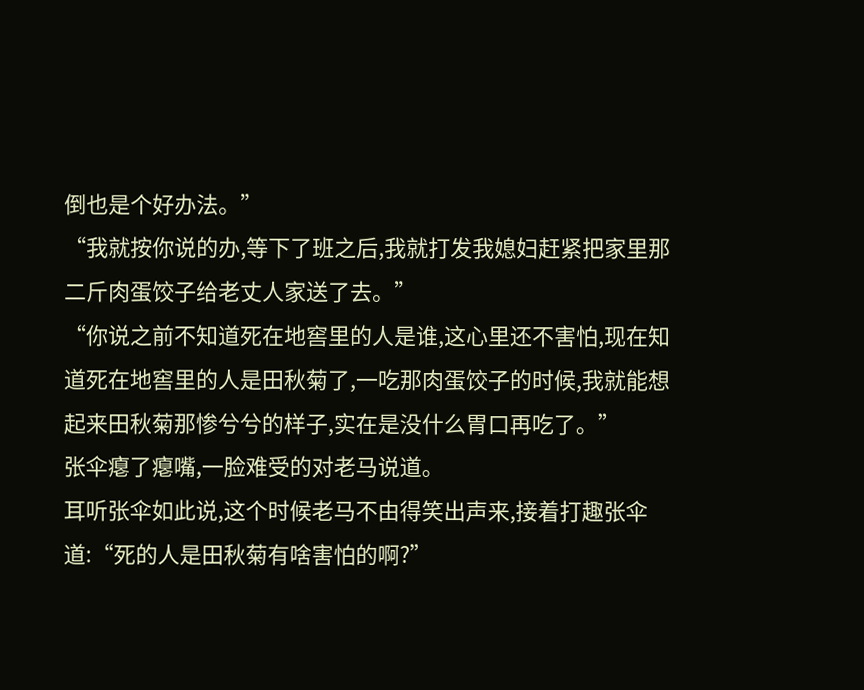倒也是个好办法。”
“我就按你说的办,等下了班之后,我就打发我媳妇赶紧把家里那二斤肉蛋饺子给老丈人家送了去。”
“你说之前不知道死在地窖里的人是谁,这心里还不害怕,现在知道死在地窖里的人是田秋菊了,一吃那肉蛋饺子的时候,我就能想起来田秋菊那惨兮兮的样子,实在是没什么胃口再吃了。”
张伞瘪了瘪嘴,一脸难受的对老马说道。
耳听张伞如此说,这个时候老马不由得笑出声来,接着打趣张伞道:“死的人是田秋菊有啥害怕的啊?”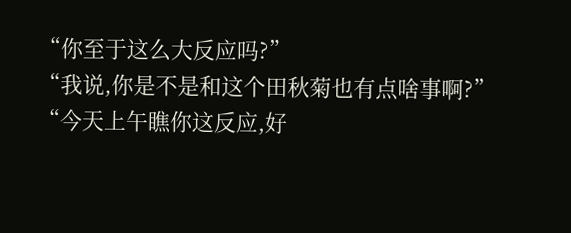“你至于这么大反应吗?”
“我说,你是不是和这个田秋菊也有点啥事啊?”
“今天上午瞧你这反应,好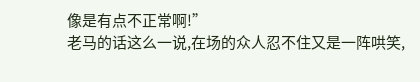像是有点不正常啊!”
老马的话这么一说,在场的众人忍不住又是一阵哄笑,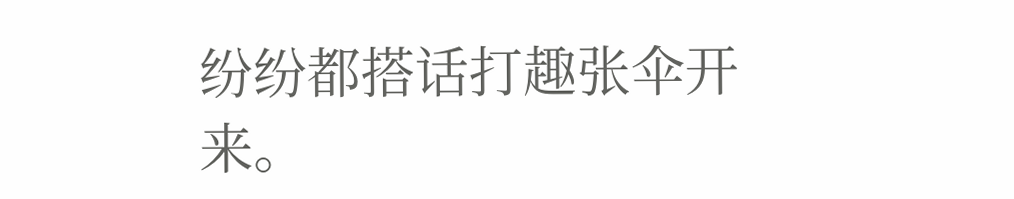纷纷都搭话打趣张伞开来。